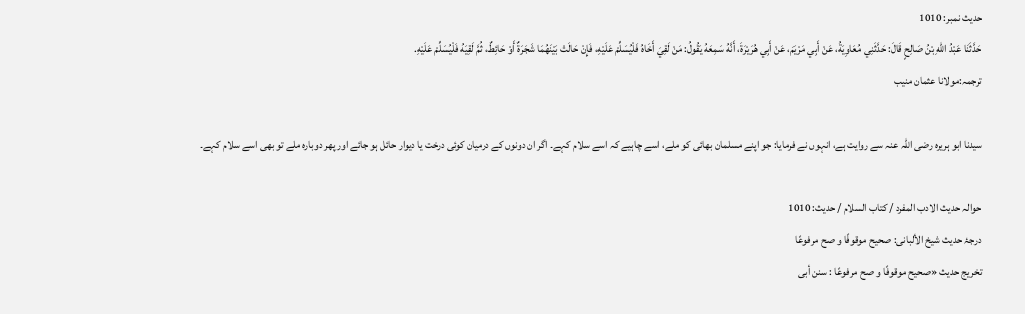حدیث نمبر: 1010
حَدَّثَنَا عَبْدُ اللهِ بْنُ صَالِحٍ قَالَ: حَدَّثَنِي مُعَاوِيَةُ، عَنْ أَبِي مَرْيَمَ، عَنْ أَبِي هُرَيْرَةَ، أَنَّهُ سَمِعَهُ يَقُولُ: مَنْ لَقِيَ أَخَاهُ فَلْيُسَلِّمْ عَلَيْهِ، فَإِنْ حَالَتْ بَيْنَهُمَا شَجَرَةٌ أَوْ حَائِطٌ، ثُمَّ لَقِيَهُ فَلْيُسَلِّمْ عَلَيْهِ.
ترجمہ:مولانا عثمان منیب

سیدنا ابو ہریرہ رضی اللہ عنہ سے روایت ہے، انہوں نے فرمایا: جو اپنے مسلمان بھائی کو ملے، اسے چاہیے کہ اسے سلام کہے۔ اگر ان دونوں کے درمیان کوئی درخت یا دیوار حائل ہو جائے اور پھر دوبارہ ملے تو بھی اسے سلام کہے۔

حوالہ حدیث الادب المفرد / كتاب السلام / حدیث: 1010
درجۂ حدیث شیخ الألبانی: صحيح موقوفًا و صح مرفوعًا
تخریج حدیث «صحيح موقوفًا و صح مرفوعًا : سنن أبى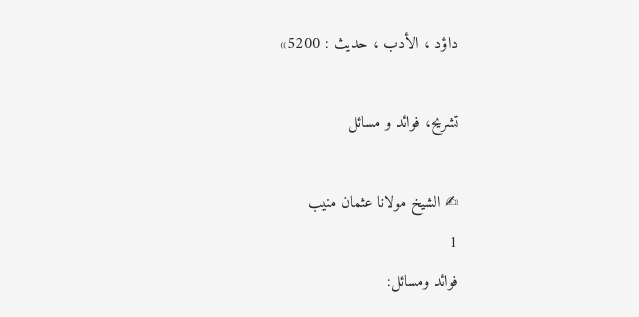داؤد ، الأدب ، حديث : 5200»

تشریح، فوائد و مسائل

✍ الشیخ مولانا عثمان منیب
1
فوائد ومسائل: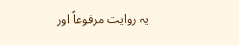یہ روایت مرفوعاً اور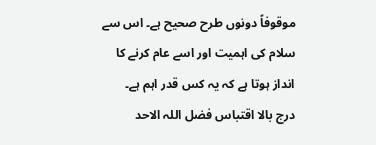موقوفاً دونوں طرح صحیح ہے۔ اس سے سلام کی اہمیت اور اسے عام کرنے کا انداز ہوتا ہے کہ یہ کس قدر اہم ہے۔
درج بالا اقتباس فضل اللہ الاحد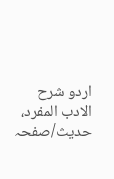اردو شرح الادب المفرد، حدیث/صفحہ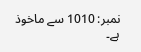نمبر: 1010 سے ماخوذ ہے۔